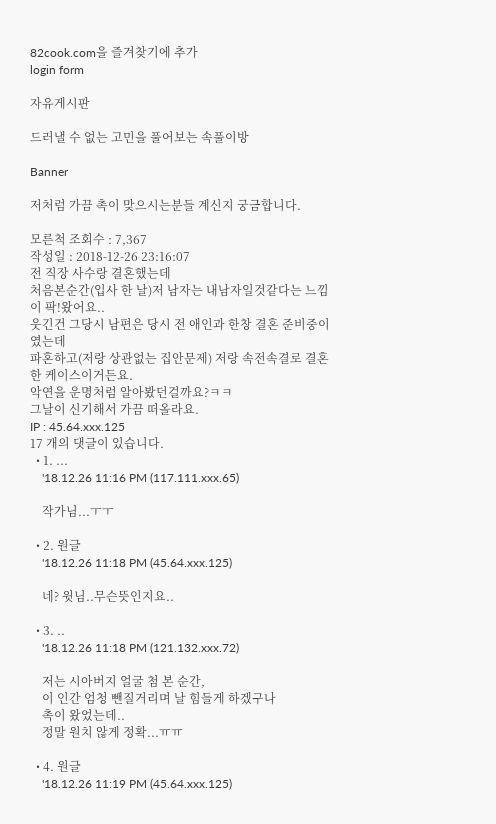82cook.com을 즐겨찾기에 추가
login form

자유게시판

드러낼 수 없는 고민을 풀어보는 속풀이방

Banner

저처럼 가끔 촉이 맞으시는분들 계신지 궁금합니다.

모른척 조회수 : 7,367
작성일 : 2018-12-26 23:16:07
전 직장 사수랑 결혼했는데
처음본순간(입사 한 날)저 남자는 내남자일것같다는 느낌이 팍!왔어요..
웃긴건 그당시 남편은 당시 전 애인과 한창 결혼 준비중이였는데
파혼하고(저랑 상관없는 집안문제) 저랑 속전속결로 결혼한 케이스이거든요.
악연을 운명처럼 알아봤던걸까요?ㅋㅋ
그날이 신기해서 가끔 떠올라요.
IP : 45.64.xxx.125
17 개의 댓글이 있습니다.
  • 1. ...
    '18.12.26 11:16 PM (117.111.xxx.65)

    작가님...ㅜㅜ

  • 2. 원글
    '18.12.26 11:18 PM (45.64.xxx.125)

    네? 윗님..무슨뜻인지요..

  • 3. ..
    '18.12.26 11:18 PM (121.132.xxx.72)

    저는 시아버지 얼굴 첨 본 순간,
    이 인간 엄청 뺀질거리며 날 힘들게 하겠구나
    촉이 왔었는데..
    정말 원치 않게 정확...ㅠㅠ

  • 4. 원글
    '18.12.26 11:19 PM (45.64.xxx.125)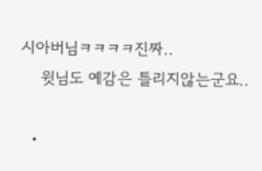시아버님ㅋㅋㅋㅋ진짜..
    윗님도 예감은 틀리지않는군요..

  •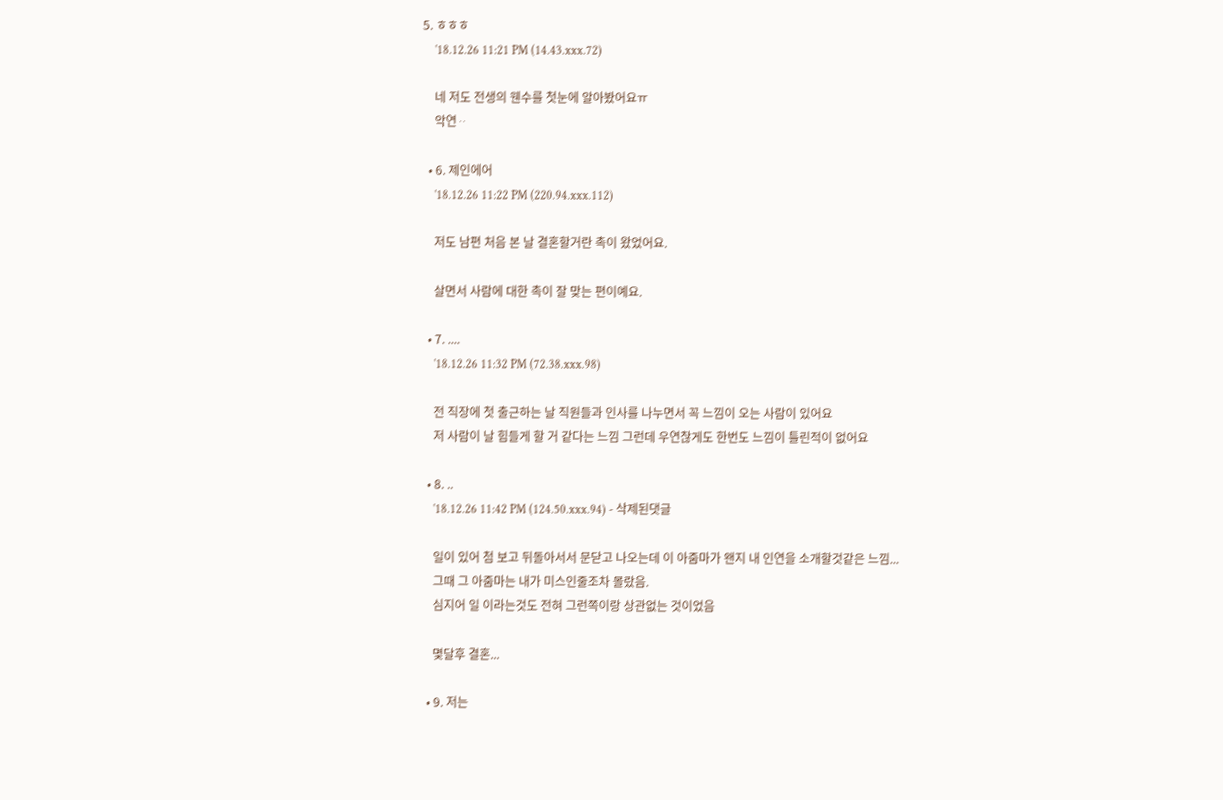5. ㅎㅎㅎ
    '18.12.26 11:21 PM (14.43.xxx.72)

    네 저도 전생의 웬수를 첫눈에 알아봤어요ㅠ
    악연ᆢ

  • 6. 제인에어
    '18.12.26 11:22 PM (220.94.xxx.112)

    저도 남편 처음 본 날 결혼할거란 촉이 왔었어요.

    살면서 사람에 대한 촉이 잘 맞는 편이예요.

  • 7. ....
    '18.12.26 11:32 PM (72.38.xxx.98)

    전 직장에 첫 출근하는 날 직원들과 인사를 나누면서 꼭 느낌이 오는 사람이 있어요
    저 사람이 날 힘들게 할 거 같다는 느낌 그런데 우연찮게도 한번도 느낌이 틀린적이 없어요

  • 8. ..
    '18.12.26 11:42 PM (124.50.xxx.94) - 삭제된댓글

    일이 있어 첨 보고 뒤돌아서서 문닫고 나오는데 이 아줌마가 왠지 내 인연을 소개할것같은 느낌...
    그때 그 아줌마는 내가 미스인줄조차 몰랐음.
    심지어 일 이라는것도 전혀 그런쪽이랑 상관없는 것이었음

    몇달후 결혼...

  • 9. 저는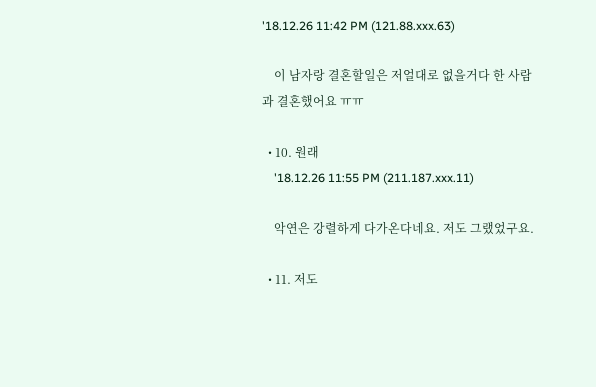'18.12.26 11:42 PM (121.88.xxx.63)

    이 남자랑 결혼할일은 저얼대로 없을거다 한 사람과 결혼했어요 ㅠㅠ

  • 10. 원래
    '18.12.26 11:55 PM (211.187.xxx.11)

    악연은 강렬하게 다가온다네요. 저도 그랬었구요.

  • 11. 저도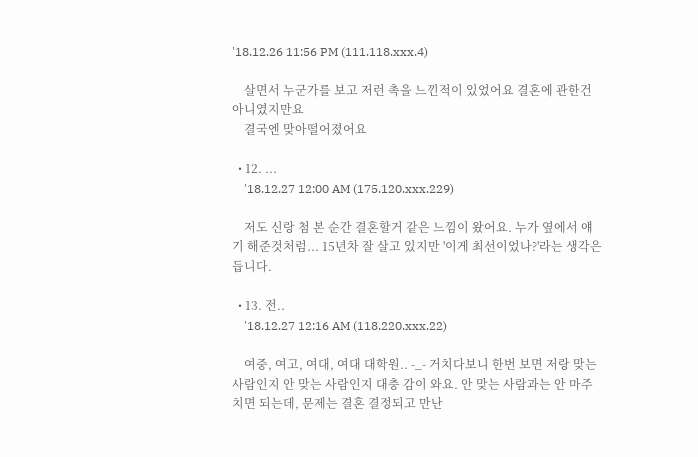'18.12.26 11:56 PM (111.118.xxx.4)

    살면서 누군가를 보고 저런 촉을 느낀적이 있었어요 결혼에 관한건 아니였지만요
    결국엔 맞아떨어졌어요

  • 12. ...
    '18.12.27 12:00 AM (175.120.xxx.229)

    저도 신랑 첨 본 순간 결혼할거 같은 느낌이 왔어요. 누가 옆에서 얘기 해준것처럼... 15년차 잘 살고 있지만 '이게 최선이었나?'라는 생각은 듭니다.

  • 13. 전..
    '18.12.27 12:16 AM (118.220.xxx.22)

    여중, 여고, 여대, 여대 대학원.. -_- 거치다보니 한번 보면 저랑 맞는 사람인지 안 맞는 사람인지 대충 감이 와요. 안 맞는 사람과는 안 마주치면 되는데, 문제는 결혼 결정되고 만난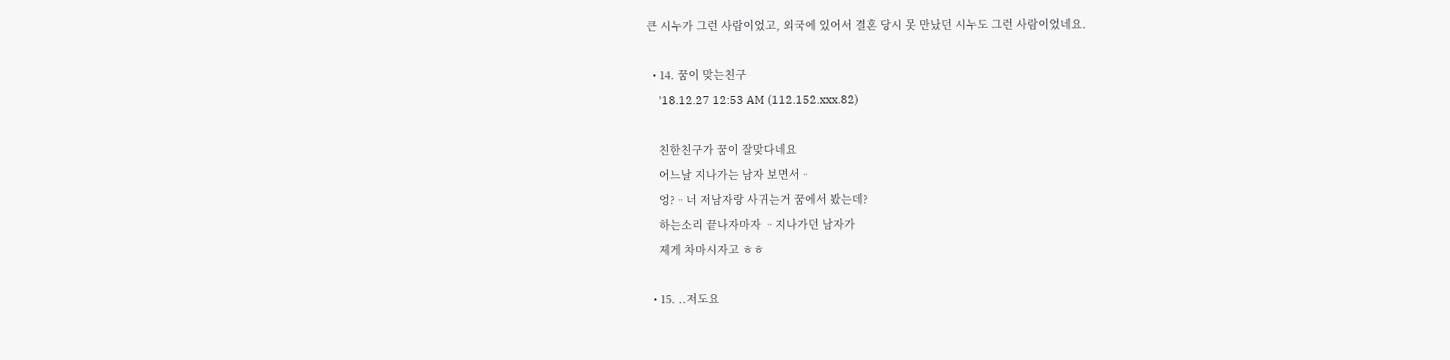큰 시누가 그런 사람이었고, 외국에 있어서 결혼 당시 못 만났던 시누도 그런 사람이었네요.

  • 14. 꿈이 맞는친구
    '18.12.27 12:53 AM (112.152.xxx.82)

    친한친구가 꿈이 잘맞다네요
    어느날 지나가는 남자 보면서ᆢ
    엉?ᆢ너 저남자랑 사귀는거 꿈에서 봤는데?
    하는소리 끝나자마자 ᆢ지나가던 남자가
    제게 차마시자고 ㅎㅎ

  • 15. ..저도요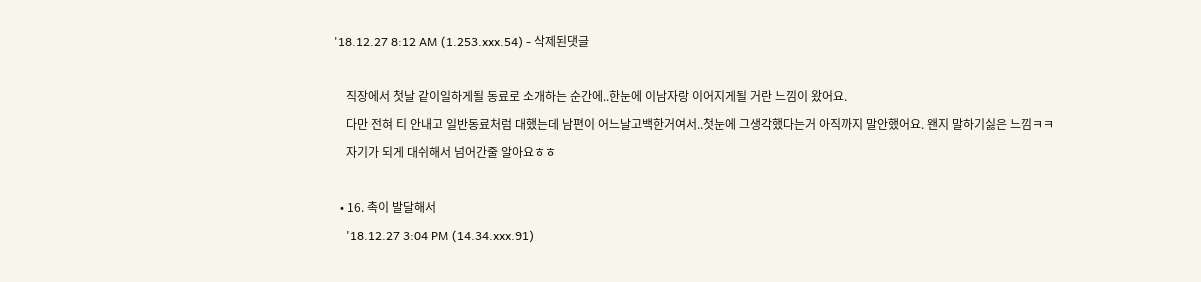'18.12.27 8:12 AM (1.253.xxx.54) - 삭제된댓글

    직장에서 첫날 같이일하게될 동료로 소개하는 순간에..한눈에 이남자랑 이어지게될 거란 느낌이 왔어요.
    다만 전혀 티 안내고 일반동료처럼 대했는데 남편이 어느날고백한거여서..첫눈에 그생각했다는거 아직까지 말안했어요. 왠지 말하기싫은 느낌ㅋㅋ
    자기가 되게 대쉬해서 넘어간줄 알아요ㅎㅎ

  • 16. 촉이 발달해서
    '18.12.27 3:04 PM (14.34.xxx.91)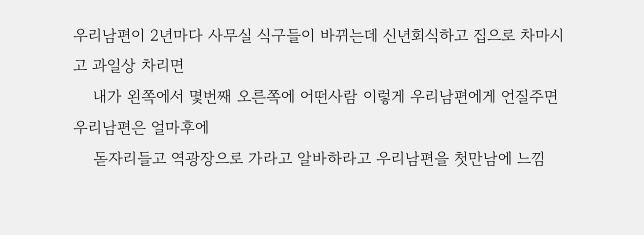우리남편이 2년마다 사무실 식구들이 바뀌는데 신년회식하고 집으로 차마시고 과일상 차리면
    내가 왼쪽에서 몇번째 오른쪽에 어떤사람 이렇게 우리남편에게 언질주면 우리남편은 얼마후에
    돋자리들고 역광장으로 가라고 알바하라고 우리남편을 첫만남에 느낌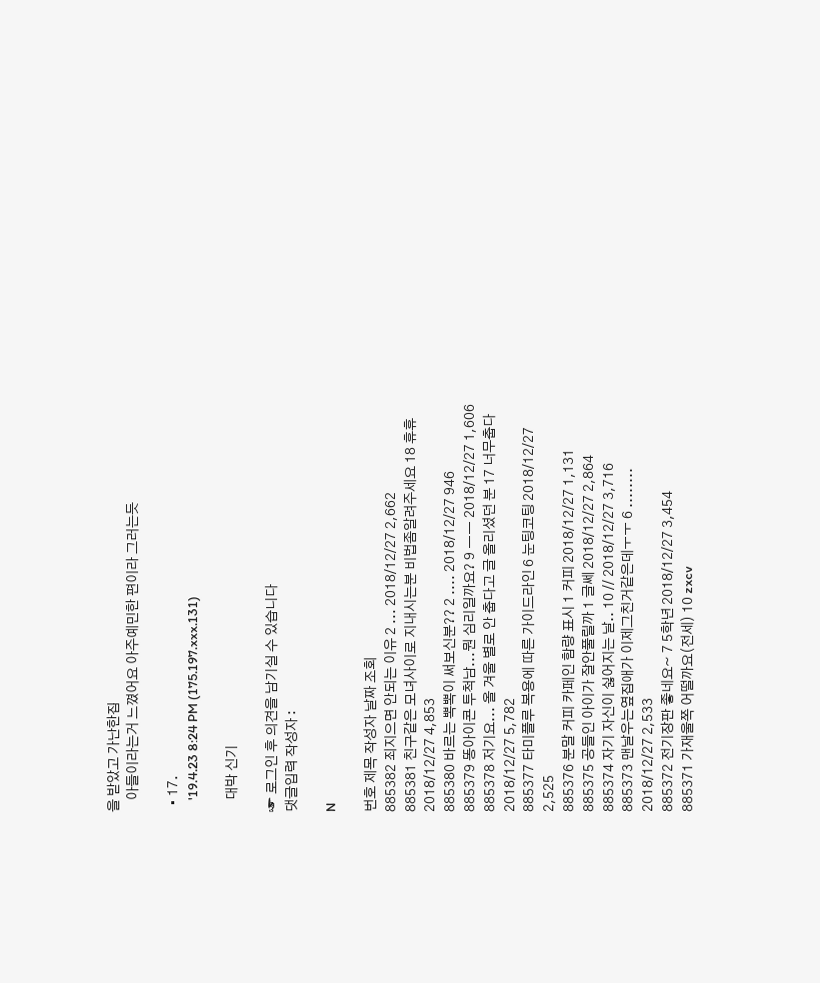을 받았고 가난한집
    아들이라는거 느꼈어요 아주예민한 편이라 그러는듯

  • 17.
    '19.4.23 8:24 PM (175.197.xxx.131)

    대박 신기

☞ 로그인 후 의견을 남기실 수 있습니다
댓글입력 작성자 :

N

번호 제목 작성자 날짜 조회
885382 죄지으면 안되는 이유 2 ... 2018/12/27 2,662
885381 친구같은 모녀사이로 지내시는분 비법좀알려주세요 18 휴휴 2018/12/27 4,853
885380 바르는 뽁뽁이 써보신분?? 2 .... 2018/12/27 946
885379 똥아이콘 투척남...뭔 심리일까요? 9 ㅡㅡ 2018/12/27 1,606
885378 저기요... 올 겨울 별로 안 춥다고 글 올리셨던 분 17 너무춥다 2018/12/27 5,782
885377 타미플루 복용에 따른 가이드라인 6 눈팅코팅 2018/12/27 2,525
885376 분말 커피 카페인 함량 표시 1 커피 2018/12/27 1,131
885375 공들인 아이가 잘안풀릴까 1 글쎄 2018/12/27 2,864
885374 자기 자신이 싫어지는 날.. 10 // 2018/12/27 3,716
885373 맨날우는옆집애가 이제그친거같은데ㅜㅜ 6 ........ 2018/12/27 2,533
885372 전기장판 좋네요~ 7 5학년 2018/12/27 3,454
885371 가재울쪽 어떨까요(전세) 10 zxcv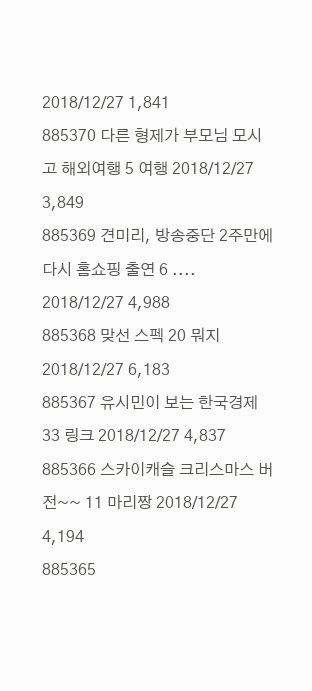2018/12/27 1,841
885370 다른 형제가 부모님 모시고 해외여행 5 여행 2018/12/27 3,849
885369 견미리, 방송중단 2주만에 다시 홈쇼핑 출연 6 .... 2018/12/27 4,988
885368 맞선 스펙 20 뭐지 2018/12/27 6,183
885367 유시민이 보는 한국경제 33 링크 2018/12/27 4,837
885366 스카이캐슬 크리스마스 버전~~ 11 마리짱 2018/12/27 4,194
885365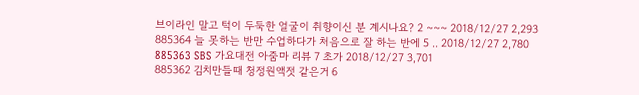브이라인 말고 턱이 두둑한 얼굴이 취향이신 분 계시나요? 2 ~~~ 2018/12/27 2,293
885364 늘 못하는 반만 수업하다가 처음으로 잘 하는 반에 5 .. 2018/12/27 2,780
885363 SBS 가요대전 아줌마 리뷰 7 초가 2018/12/27 3,701
885362 김치만들때 청정원액젓 같은거 6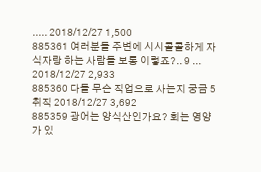..... 2018/12/27 1,500
885361 여러분들 주변에 시시콜콜하게 자식자랑 하는 사람들 보통 이렇죠?.. 9 ... 2018/12/27 2,933
885360 다들 무슨 직업으로 사는지 궁금 5 취직 2018/12/27 3,692
885359 광어는 양식산인가요? 회는 영양가 있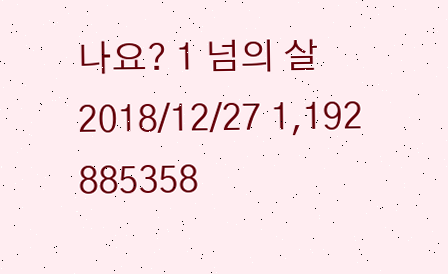나요? 1 넘의 살 2018/12/27 1,192
885358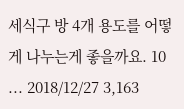세식구 방 4개 용도를 어떻게 나누는게 좋을까요. 10 ... 2018/12/27 3,163